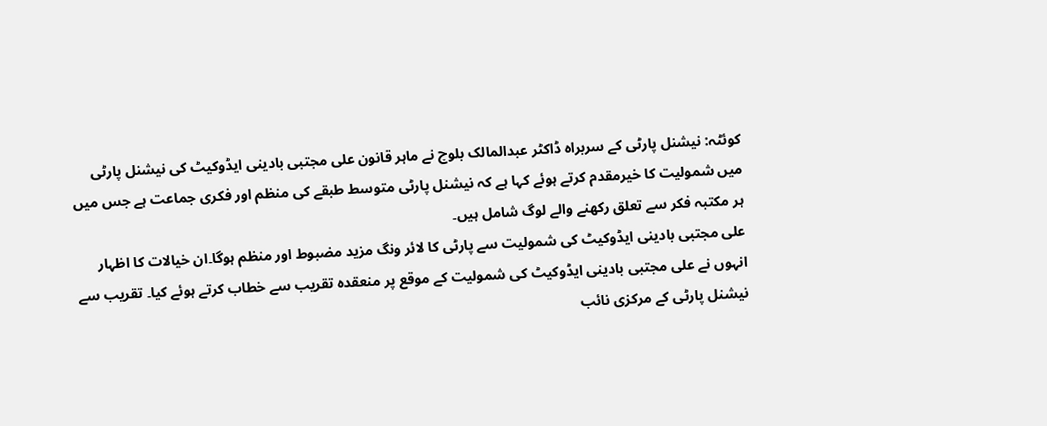کوئٹہ: نیشنل پارٹی کے سربراہ ڈاکٹر عبدالمالک بلوچ نے ماہر قانون علی مجتبی بادینی ایڈوکیٹ کی نیشنل پارٹی میں شمولیت کا خیرمقدم کرتے ہوئے کہا ہے کہ نیشنل پارٹی متوسط طبقے کی منظم اور فکری جماعت ہے جس میں ہر مکتبہ فکر سے تعلق رکھنے والے لوگ شامل ہیں۔
علی مجتبی بادینی ایڈوکیٹ کی شمولیت سے پارٹی کا لائر ونگ مزید مضبوط اور منظم ہوگا۔ان خیالات کا اظہار انہوں نے علی مجتبی بادینی ایڈوکیٹ کی شمولیت کے موقع پر منعقدہ تقریب سے خطاب کرتے ہوئے کیا۔ تقریب سے نیشنل پارٹی کے مرکزی نائب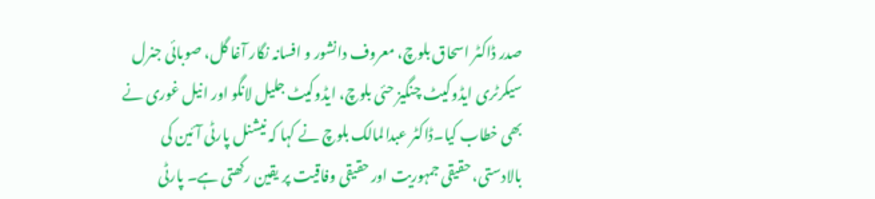صدر ڈاکٹر اسحاق بلوچ، معروف دانشور و افسانہ نگار آغا گل، صوبائی جنرل سیکرٹری ایڈوکیٹ چنگیز حئی بلوچ، ایڈوکیٹ جلیل لانگو اور انیل غوری نے بھی خطاب کیا۔ڈاکٹر عبدالمالک بلوچ نے کہا کہ نیشنل پارٹی آئین کی بالادستی، حقیقی جمہوریت اور حقیقی وفاقیت پر یقین رکھتی ہے۔ پارٹی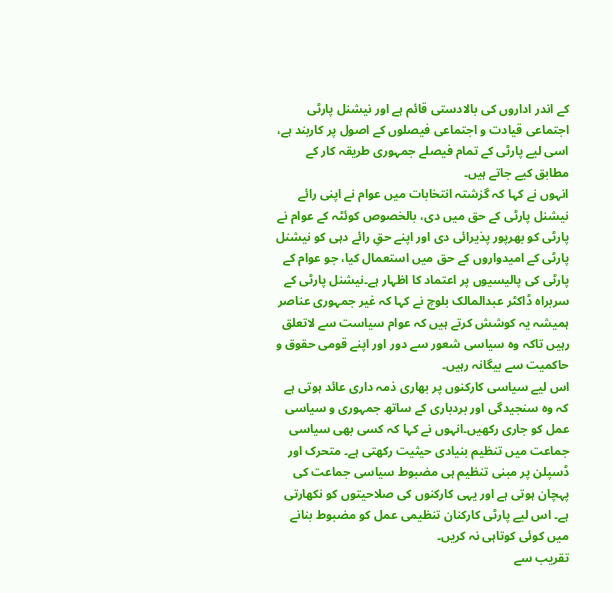کے اندر اداروں کی بالادستی قائم ہے اور نیشنل پارٹی اجتماعی قیادت و اجتماعی فیصلوں کے اصول پر کاربند ہے، اسی لیے پارٹی کے تمام فیصلے جمہوری طریقہ کار کے مطابق کیے جاتے ہیں۔
انہوں نے کہا کہ گزشتہ انتخابات میں عوام نے اپنی رائے نیشنل پارٹی کے حق میں دی، بالخصوص کوئٹہ کے عوام نے پارٹی کو بھرپور پذیرائی دی اور اپنے حقِ رائے دہی کو نیشنل پارٹی کے امیدواروں کے حق میں استعمال کیا، جو عوام کے پارٹی کی پالیسیوں پر اعتماد کا اظہار ہے۔نیشنل پارٹی کے سربراہ ڈاکٹر عبدالمالک بلوچ نے کہا کہ غیر جمہوری عناصر ہمیشہ یہ کوشش کرتے ہیں کہ عوام سیاست سے لاتعلق رہیں تاکہ وہ سیاسی شعور سے دور اور اپنے قومی حقوق و حاکمیت سے بیگانہ رہیں۔
اس لیے سیاسی کارکنوں پر بھاری ذمہ داری عائد ہوتی ہے کہ وہ سنجیدگی اور بردباری کے ساتھ جمہوری و سیاسی عمل کو جاری رکھیں۔انہوں نے کہا کہ کسی بھی سیاسی جماعت میں تنظیم بنیادی حیثیت رکھتی ہے۔ متحرک اور ڈسپلن پر مبنی تنظیم ہی مضبوط سیاسی جماعت کی پہچان ہوتی ہے اور یہی کارکنوں کی صلاحیتوں کو نکھارتی ہے۔ اس لیے پارٹی کارکنان تنظیمی عمل کو مضبوط بنانے میں کوئی کوتاہی نہ کریں۔
تقریب سے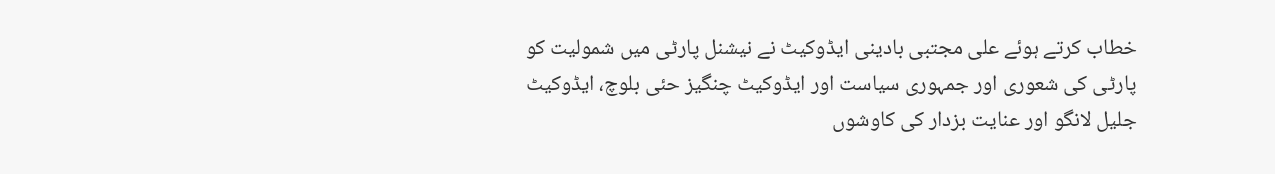خطاب کرتے ہوئے علی مجتبی بادینی ایڈوکیٹ نے نیشنل پارٹی میں شمولیت کو پارٹی کی شعوری اور جمہوری سیاست اور ایڈوکیٹ چنگیز حئی بلوچ، ایڈوکیٹ جلیل لانگو اور عنایت بزدار کی کاوشوں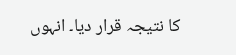کا نتیجہ قرار دیا۔ انہوں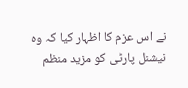نے اس عزم کا اظہار کیا کہ وہ نیشنل پارٹی کو مزید منظم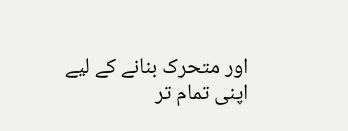اور متحرک بنانے کے لیے اپنی تمام تر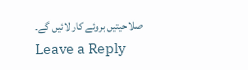صلاحیتیں بروئے کار لائیں گے۔
Leave a Reply